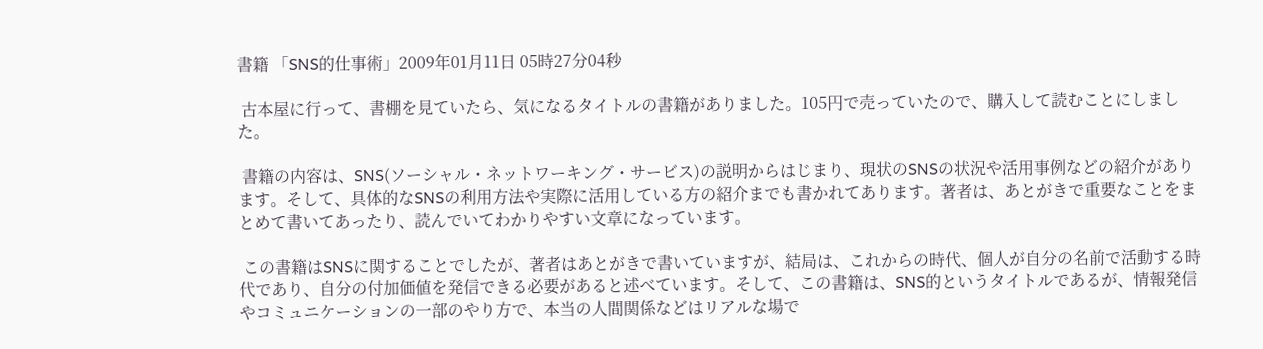書籍 「SNS的仕事術」2009年01月11日 05時27分04秒

 古本屋に行って、書棚を見ていたら、気になるタイトルの書籍がありました。105円で売っていたので、購入して読むことにしました。

 書籍の内容は、SNS(ソーシャル・ネットワーキング・サービス)の説明からはじまり、現状のSNSの状況や活用事例などの紹介があります。そして、具体的なSNSの利用方法や実際に活用している方の紹介までも書かれてあります。著者は、あとがきで重要なことをまとめて書いてあったり、読んでいてわかりやすい文章になっています。

 この書籍はSNSに関することでしたが、著者はあとがきで書いていますが、結局は、これからの時代、個人が自分の名前で活動する時代であり、自分の付加価値を発信できる必要があると述べています。そして、この書籍は、SNS的というタイトルであるが、情報発信やコミュニケーションの一部のやり方で、本当の人間関係などはリアルな場で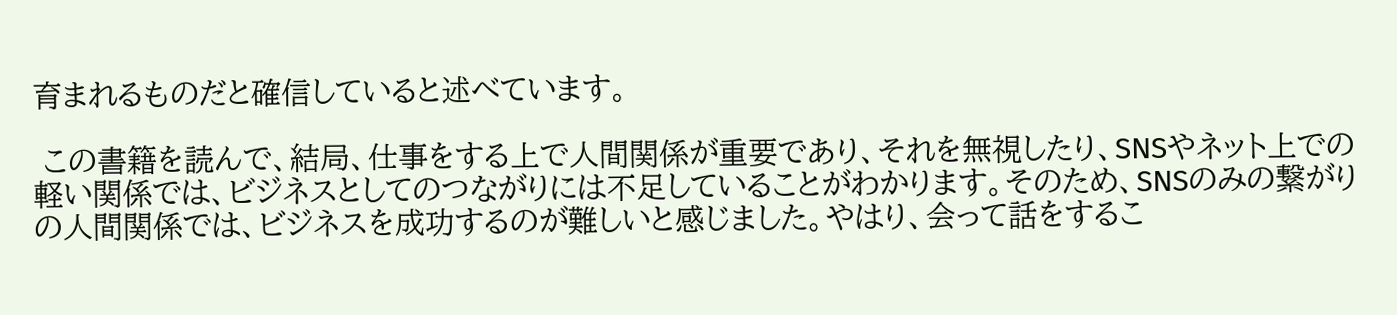育まれるものだと確信していると述べています。

 この書籍を読んで、結局、仕事をする上で人間関係が重要であり、それを無視したり、SNSやネット上での軽い関係では、ビジネスとしてのつながりには不足していることがわかります。そのため、SNSのみの繋がりの人間関係では、ビジネスを成功するのが難しいと感じました。やはり、会って話をするこ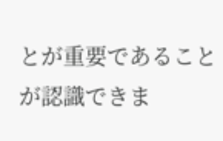とが重要であることが認識できま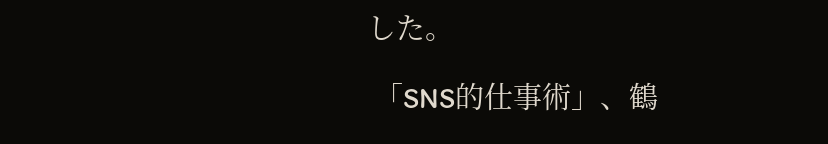した。

 「SNS的仕事術」、鶴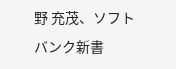野 充茂、ソフトバンク新書